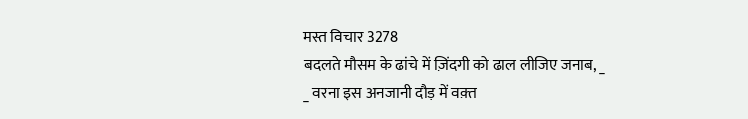मस्त विचार 3278
बदलते मौसम के ढांचे में ज़िंदगी को ढाल लीजिए जनाब, _
_ वरना इस अनजानी दौड़ में वक़्त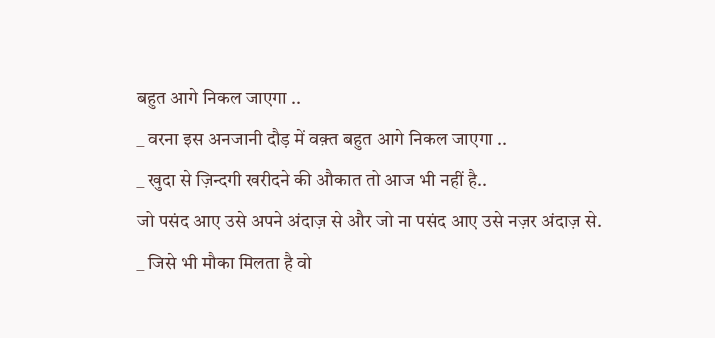बहुत आगे निकल जाएगा ..
_ वरना इस अनजानी दौड़ में वक़्त बहुत आगे निकल जाएगा ..
_ खुदा से ज़िन्दगी खरीदने की औकात तो आज भी नहीं है..
जो पसंद आए उसे अपने अंदाज़ से और जो ना पसंद आए उसे नज़र अंदाज़ से.
_ जिसे भी मौका मिलता है वो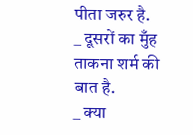पीता जरुर है.
_ दूसरों का मुँह ताकना शर्म की बात है.
_ क्या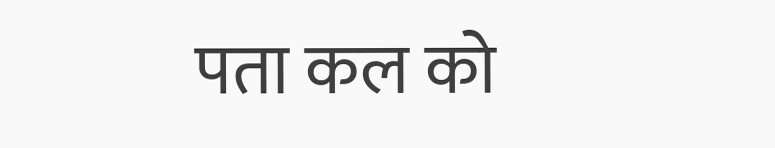पता कल को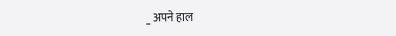_ अपने हाल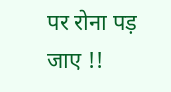पर रोना पड़ जाए !!